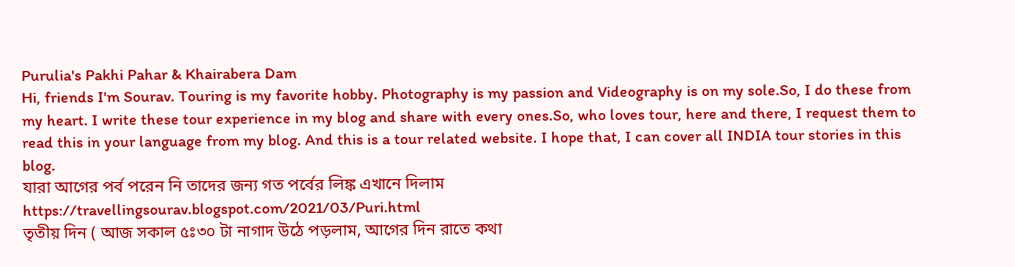Purulia's Pakhi Pahar & Khairabera Dam
Hi, friends I'm Sourav. Touring is my favorite hobby. Photography is my passion and Videography is on my sole.So, I do these from my heart. I write these tour experience in my blog and share with every ones.So, who loves tour, here and there, I request them to read this in your language from my blog. And this is a tour related website. I hope that, I can cover all INDIA tour stories in this blog.
যারা আগের পর্ব পরেন নি তাদের জন্য গত পর্বের লিঙ্ক এখানে দিলাম
https://travellingsourav.blogspot.com/2021/03/Puri.html
তৃতীয় দিন ( আজ সকাল ৫ঃ৩০ টা নাগাদ উঠে পড়লাম, আগের দিন রাতে কথা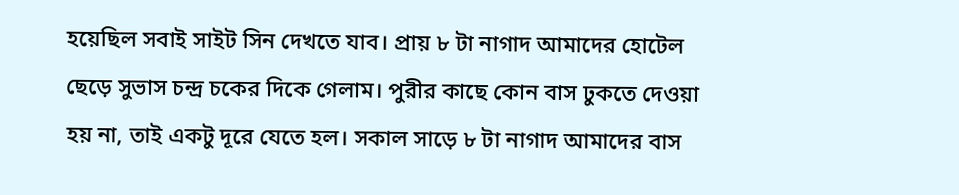হয়েছিল সবাই সাইট সিন দেখতে যাব। প্রায় ৮ টা নাগাদ আমাদের হোটেল ছেড়ে সুভাস চন্দ্র চকের দিকে গেলাম। পুরীর কাছে কোন বাস ঢুকতে দেওয়া হয় না, তাই একটু দূরে যেতে হল। সকাল সাড়ে ৮ টা নাগাদ আমাদের বাস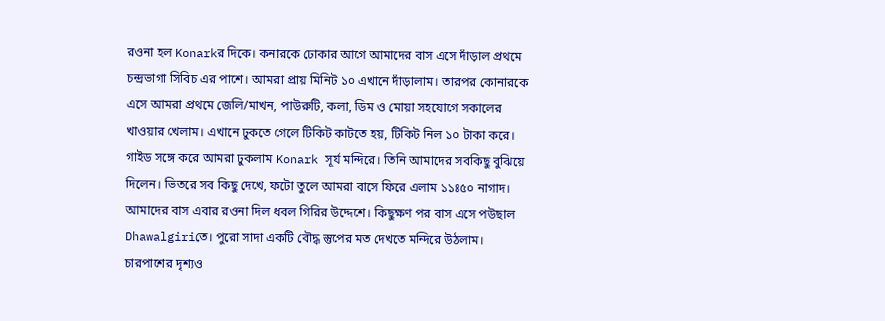রওনা হল Konarkর দিকে। কনারকে ঢোকার আগে আমাদের বাস এসে দাঁড়াল প্রথমে চন্দ্রভাগা সিবিচ এর পাশে। আমরা প্রায় মিনিট ১০ এখানে দাঁড়ালাম। তারপর কোনারকে এসে আমরা প্রথমে জেলি/মাখন, পাউরুটি, কলা, ডিম ও মোয়া সহযোগে সকালের খাওয়ার খেলাম। এখানে ঢুকতে গেলে টিকিট কাটতে হয়, টিকিট নিল ১০ টাকা করে। গাইড সঙ্গে করে আমরা ঢুকলাম Konark সূর্য মন্দিরে। তিনি আমাদের সবকিছু বুঝিয়ে দিলেন। ভিতরে সব কিছু দেখে, ফটো তুলে আমরা বাসে ফিরে এলাম ১১ঃ৫০ নাগাদ। আমাদের বাস এবার রওনা দিল ধবল গিরির উদ্দেশে। কিছুক্ষণ পর বাস এসে পউছাল Dhawalgiriতে। পুরো সাদা একটি বৌদ্ধ স্তুপের মত দেখতে মন্দিরে উঠলাম। চারপাশের দৃশ্যও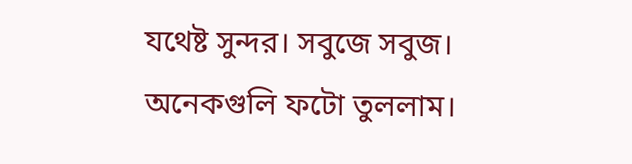যথেষ্ট সুন্দর। সবুজে সবুজ। অনেকগুলি ফটো তুললাম।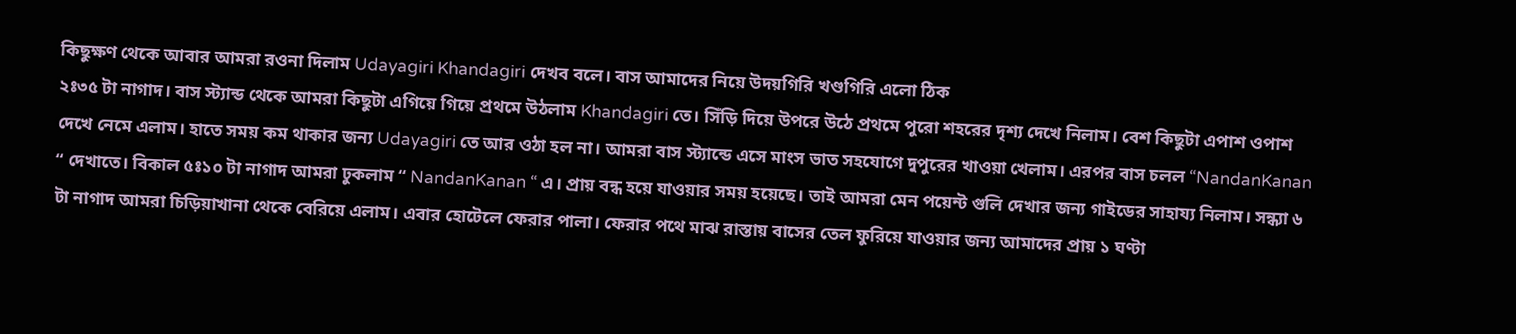কিছুক্ষণ থেকে আবার আমরা রওনা দিলাম Udayagiri Khandagiri দেখব বলে। বাস আমাদের নিয়ে উদয়গিরি খণ্ডগিরি এলো ঠিক
২ঃ৩৫ টা নাগাদ। বাস স্ট্যান্ড থেকে আমরা কিছুটা এগিয়ে গিয়ে প্রথমে উঠলাম Khandagiri তে। সিঁড়ি দিয়ে উপরে উঠে প্রথমে পুরো শহরের দৃশ্য দেখে নিলাম। বেশ কিছুটা এপাশ ওপাশ দেখে নেমে এলাম। হাতে সময় কম থাকার জন্য Udayagiri তে আর ওঠা হল না। আমরা বাস স্ট্যান্ডে এসে মাংস ভাত সহযোগে দুপুরের খাওয়া খেলাম। এরপর বাস চলল “NandanKanan “ দেখাতে। বিকাল ৫ঃ১০ টা নাগাদ আমরা ঢুকলাম “ NandanKanan “ এ। প্রায় বন্ধ হয়ে যাওয়ার সময় হয়েছে। তাই আমরা মেন পয়েন্ট গুলি দেখার জন্য গাইডের সাহায্য নিলাম। সন্ধ্যা ৬ টা নাগাদ আমরা চিড়িয়াখানা থেকে বেরিয়ে এলাম। এবার হোটেলে ফেরার পালা। ফেরার পথে মাঝ রাস্তায় বাসের তেল ফুরিয়ে যাওয়ার জন্য আমাদের প্রায় ১ ঘণ্টা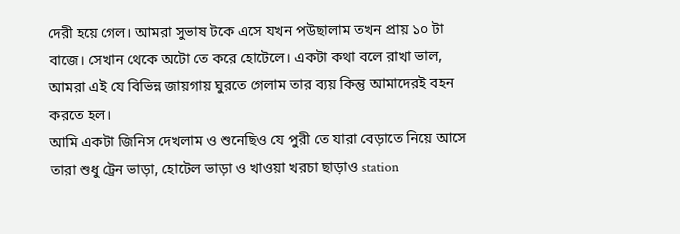দেরী হয়ে গেল। আমরা সুভাষ টকে এসে যখন পউছালাম তখন প্রায় ১০ টা বাজে। সেখান থেকে অটো তে করে হোটেলে। একটা কথা বলে রাখা ভাল, আমরা এই যে বিভিন্ন জায়গায় ঘুরতে গেলাম তার ব্যয় কিন্তু আমাদেরই বহন করতে হল।
আমি একটা জিনিস দেখলাম ও শুনেছিও যে পুরী তে যারা বেড়াতে নিয়ে আসে তারা শুধু ট্রেন ভাড়া, হোটেল ভাড়া ও খাওয়া খরচা ছাড়াও station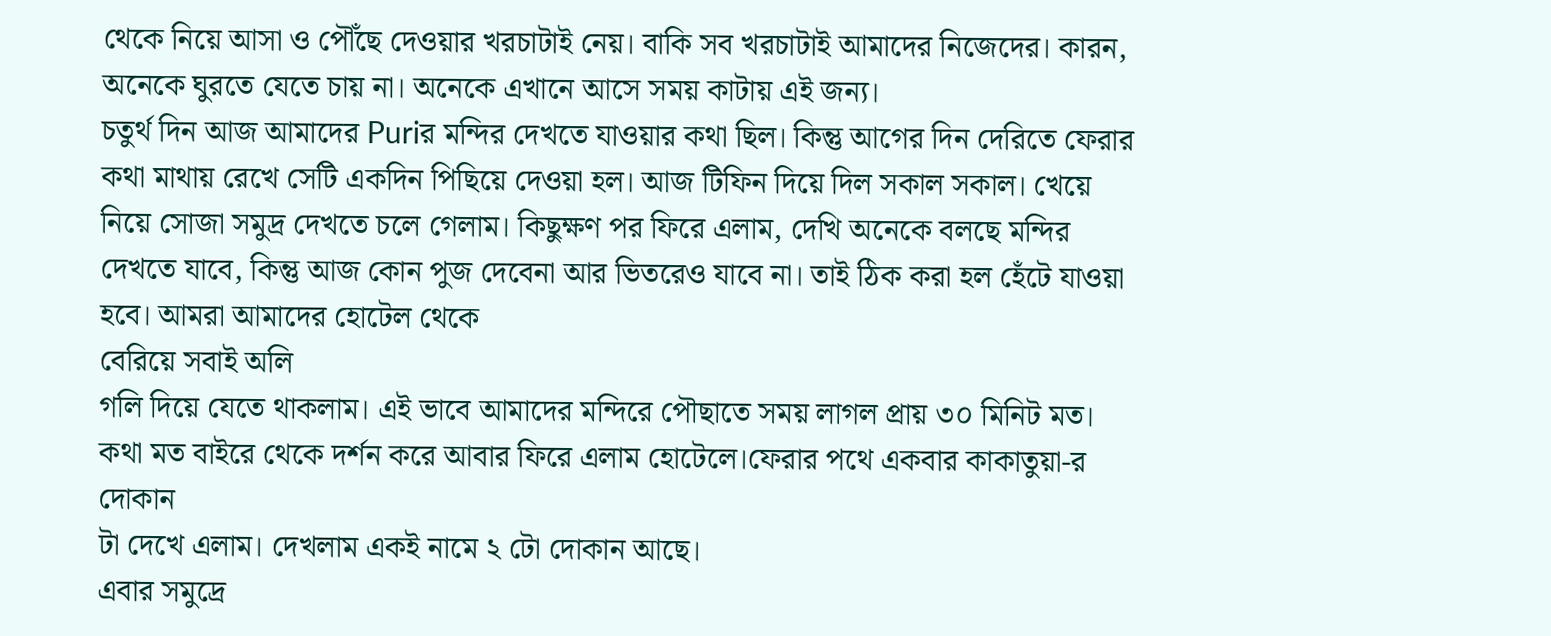থেকে নিয়ে আসা ও পৌঁছে দেওয়ার খরচাটাই নেয়। বাকি সব খরচাটাই আমাদের নিজেদের। কারন, অনেকে ঘুরতে যেতে চায় না। অনেকে এখানে আসে সময় কাটায় এই জন্য।
চতুর্থ দিন আজ আমাদের Puriর মন্দির দেখতে যাওয়ার কথা ছিল। কিন্তু আগের দিন দেরিতে ফেরার কথা মাথায় রেখে সেটি একদিন পিছিয়ে দেওয়া হল। আজ টিফিন দিয়ে দিল সকাল সকাল। খেয়ে নিয়ে সোজা সমুদ্র দেখতে চলে গেলাম। কিছুক্ষণ পর ফিরে এলাম, দেখি অনেকে বলছে মন্দির দেখতে যাবে, কিন্তু আজ কোন পুজ দেবেনা আর ভিতরেও যাবে না। তাই ঠিক করা হল হেঁটে যাওয়া হবে। আমরা আমাদের হোটেল থেকে
বেরিয়ে সবাই অলি
গলি দিয়ে যেতে থাকলাম। এই ভাবে আমাদের মন্দিরে পৌছাতে সময় লাগল প্রায় ৩০ মিনিট মত।
কথা মত বাইরে থেকে দর্শন করে আবার ফিরে এলাম হোটেলে।ফেরার পথে একবার কাকাতুয়া-র দোকান
টা দেখে এলাম। দেখলাম একই নামে ২ টো দোকান আছে।
এবার সমুদ্রে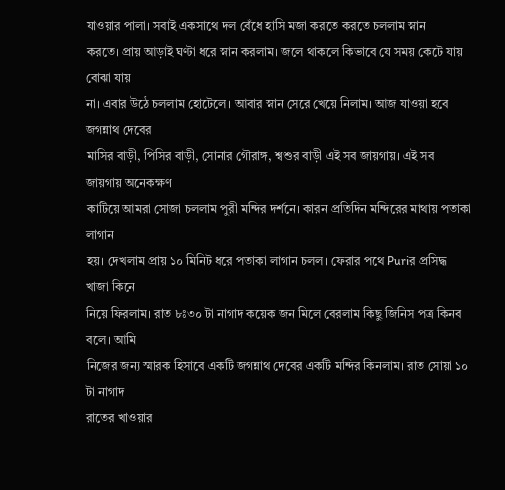যাওয়ার পালা। সবাই একসাথে দল বেঁধে হাসি মজা করতে করতে চললাম স্নান
করতে। প্রায় আড়াই ঘণ্টা ধরে স্নান করলাম। জলে থাকলে কিভাবে যে সময় কেটে যায় বোঝা যায়
না। এবার উঠে চললাম হোটেলে। আবার স্নান সেরে খেয়ে নিলাম। আজ যাওয়া হবে জগন্নাথ দেবের
মাসির বাড়ী, পিসির বাড়ী, সোনার গৌরাঙ্গ, শ্বশুর বাড়ী এই সব জায়গায়। এই সব জায়গায় অনেকক্ষণ
কাটিয়ে আমরা সোজা চললাম পুরী মন্দির দর্শনে। কারন প্রতিদিন মন্দিরের মাথায় পতাকা লাগান
হয়। দেখলাম প্রায় ১০ মিনিট ধরে পতাকা লাগান চলল। ফেরার পথে Puriর প্রসিদ্ধ খাজা কিনে
নিয়ে ফিরলাম। রাত ৮ঃ৩০ টা নাগাদ কয়েক জন মিলে বেরলাম কিছু জিনিস পত্র কিনব বলে। আমি
নিজের জন্য স্মারক হিসাবে একটি জগন্নাথ দেবের একটি মন্দির কিনলাম। রাত সোয়া ১০ টা নাগাদ
রাতের খাওয়ার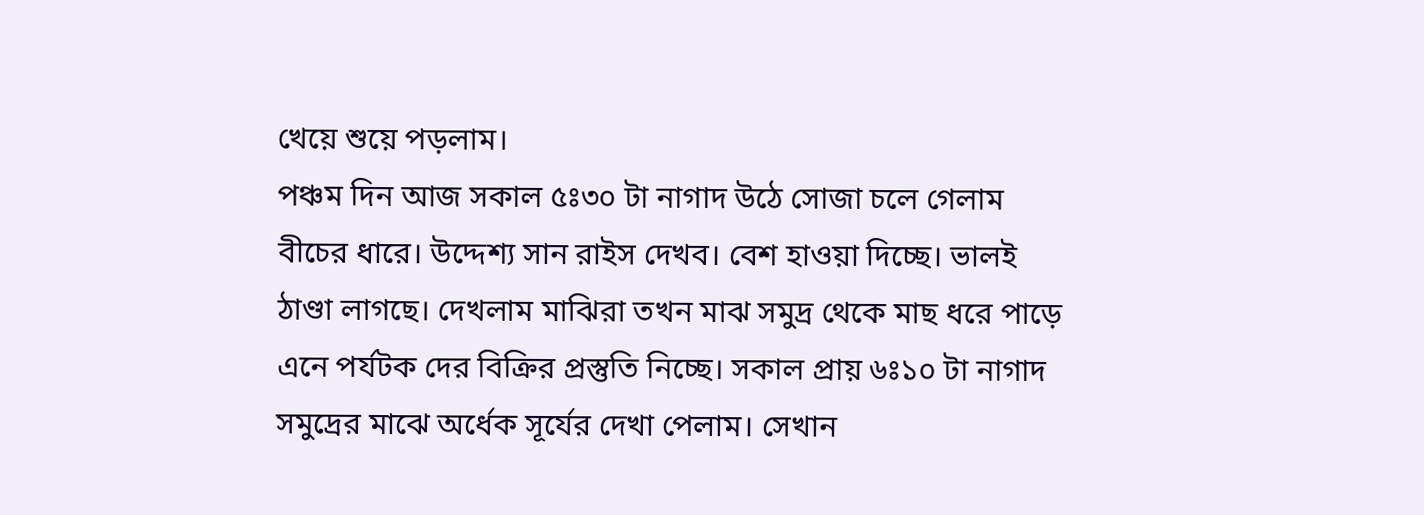খেয়ে শুয়ে পড়লাম।
পঞ্চম দিন আজ সকাল ৫ঃ৩০ টা নাগাদ উঠে সোজা চলে গেলাম বীচের ধারে। উদ্দেশ্য সান রাইস দেখব। বেশ হাওয়া দিচ্ছে। ভালই ঠাণ্ডা লাগছে। দেখলাম মাঝিরা তখন মাঝ সমুদ্র থেকে মাছ ধরে পাড়ে এনে পর্যটক দের বিক্রির প্রস্তুতি নিচ্ছে। সকাল প্রায় ৬ঃ১০ টা নাগাদ সমুদ্রের মাঝে অর্ধেক সূর্যের দেখা পেলাম। সেখান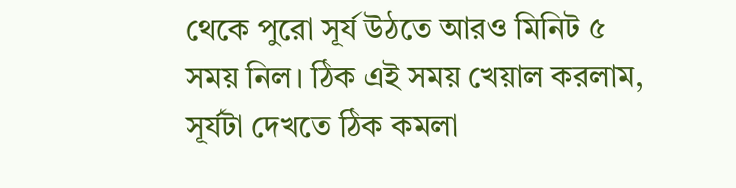থেকে পুরো সূর্য উঠতে আরও মিনিট ৫ সময় নিল। ঠিক এই সময় খেয়াল করলাম, সূর্যটা দেখতে ঠিক কমলা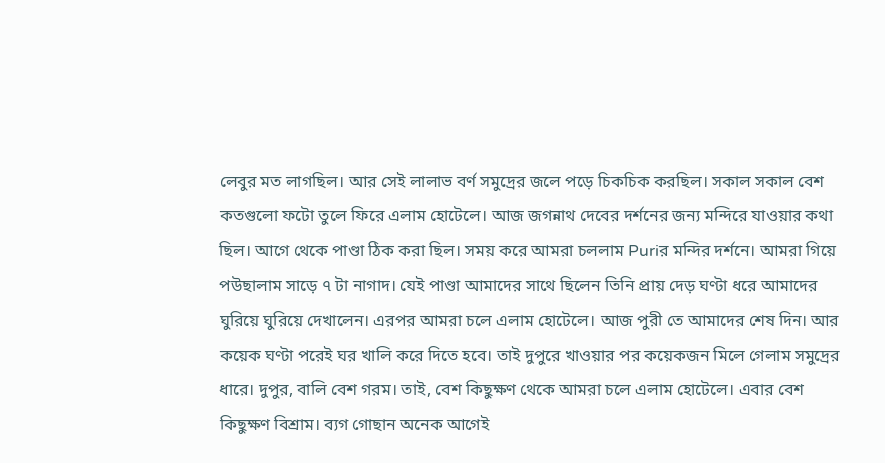লেবুর মত লাগছিল। আর সেই লালাভ বর্ণ সমুদ্রের জলে পড়ে চিকচিক করছিল। সকাল সকাল বেশ কতগুলো ফটো তুলে ফিরে এলাম হোটেলে। আজ জগন্নাথ দেবের দর্শনের জন্য মন্দিরে যাওয়ার কথা ছিল। আগে থেকে পাণ্ডা ঠিক করা ছিল। সময় করে আমরা চললাম Puriর মন্দির দর্শনে। আমরা গিয়ে পউছালাম সাড়ে ৭ টা নাগাদ। যেই পাণ্ডা আমাদের সাথে ছিলেন তিনি প্রায় দেড় ঘণ্টা ধরে আমাদের ঘুরিয়ে ঘুরিয়ে দেখালেন। এরপর আমরা চলে এলাম হোটেলে। আজ পুরী তে আমাদের শেষ দিন। আর
কয়েক ঘণ্টা পরেই ঘর খালি করে দিতে হবে। তাই দুপুরে খাওয়ার পর কয়েকজন মিলে গেলাম সমুদ্রের ধারে। দুপুর, বালি বেশ গরম। তাই, বেশ কিছুক্ষণ থেকে আমরা চলে এলাম হোটেলে। এবার বেশ কিছুক্ষণ বিশ্রাম। ব্যগ গোছান অনেক আগেই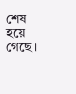শেষ হয়ে গেছে।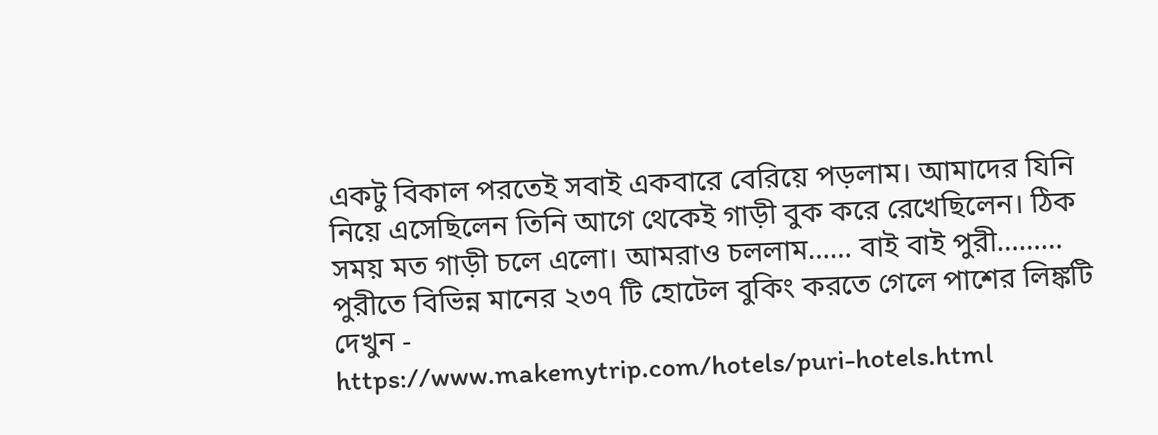একটু বিকাল পরতেই সবাই একবারে বেরিয়ে পড়লাম। আমাদের যিনি নিয়ে এসেছিলেন তিনি আগে থেকেই গাড়ী বুক করে রেখেছিলেন। ঠিক সময় মত গাড়ী চলে এলো। আমরাও চললাম…… বাই বাই পুরী………
পুরীতে বিভিন্ন মানের ২৩৭ টি হোটেল বুকিং করতে গেলে পাশের লিঙ্কটি দেখুন -
https://www.makemytrip.com/hotels/puri-hotels.html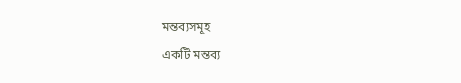মন্তব্যসমূহ
একটি মন্তব্য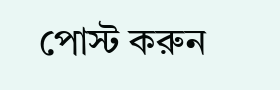পোস্ট করুন